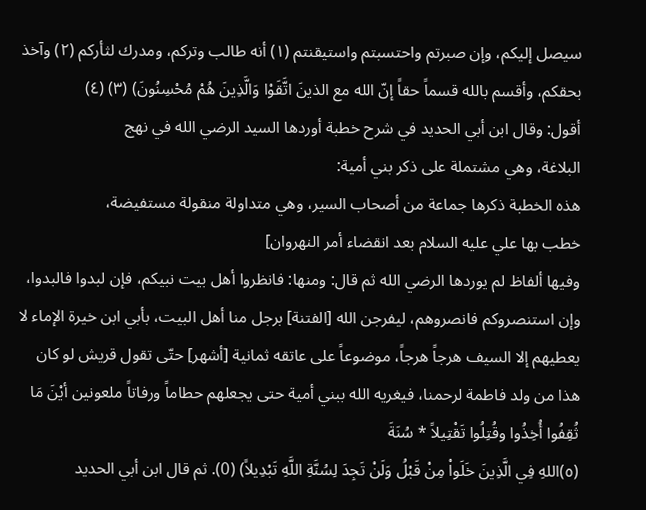سيصل إليكم، وإن صبرتم واحتسبتم واستيقنتم (۱) أنه طالب وتركم، ومدرك لثأركم (٢) وآخذ بحقكم، وأقسم بالله قسماً حقاً إنّ الله مع الذينَ اتَّقَوْا وَالَّذِينَ هُمْ مُحْسِنُونَ) (۳) (٤)
أقول: وقال ابن أبي الحديد في شرح خطبة أوردها السيد الرضي الله في نهج
البلاغة، وهي مشتملة على ذكر بني أمية:
هذه الخطبة ذكرها جماعة من أصحاب السير، وهي متداولة منقولة مستفيضة،
خطب بها علي عليه السلام بعد انقضاء أمر النهروان]
وفيها ألفاظ لم يوردها الرضي الله ثم قال: ومنها: فانظروا أهل بيت نبيكم، فإن لبدوا فالبدوا، وإن استنصروكم فانصروهم، ليفرجن الله [الفتنة] برجل منا أهل البيت، بأبي ابن خيرة الإماء لا يعطيهم إلا السيف هرجاً هرجاً، موضوعاً على عاتقه ثمانية [أشهر] حتّى تقول قريش لو كان هذا من ولد فاطمة لرحمنا، فيغريه الله ببني أمية حتى يجعلهم حطاماً ورفاتاً ملعونين أيْنَ مَا ثُقِفُوا أُخِذُوا وقُتِلُوا تَقْتِيلاً * سُنَةَ
(٥)اللهِ فِي الَّذِينَ خَلَواْ مِنْ قَبْلُ وَلَنْ تَجِدَ لِسُنَّةِ اللَّهِ تَبْدِيلاً) (0). ثم قال ابن أبي الحديد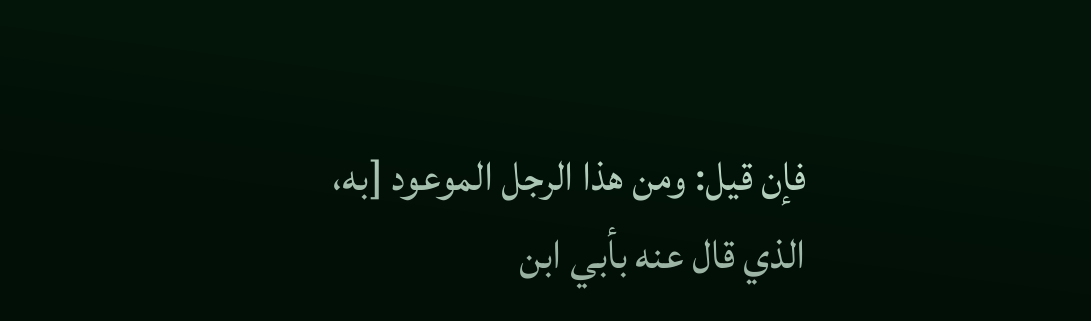فإن قيل: ومن هذا الرجل الموعود [به، الذي قال عنه بأبي ابن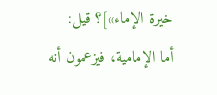خيرة الإماء»]؟ قيل:
أما الإمامية، فيزعمون أنه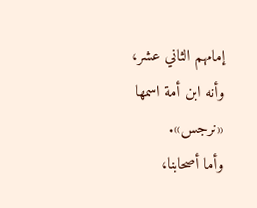إمامهم الثاني عشر، وأنه ابن أمة اسمها «نرجس».
وأما أصحابنا،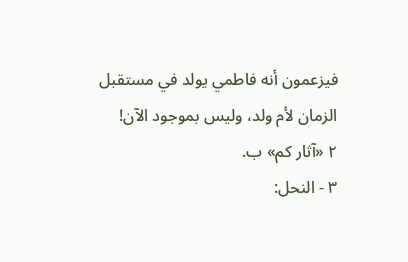فيزعمون أنه فاطمي يولد في مستقبل الزمان لأم ولد، وليس بموجود الآن!
۲ «آثار کم» ب.
٣ - النحل: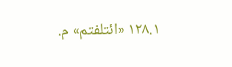۱۲۸.۱ «ائتلفتم» م.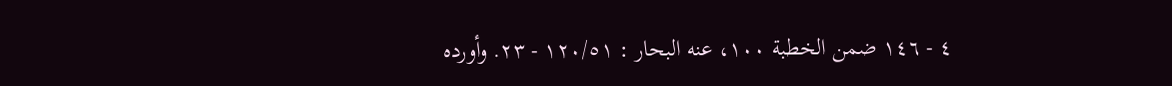٤ - ١٤٦ ضمن الخطبة ١٠٠، عنه البحار : ١٢٠/٥١ - ٢٣. وأورده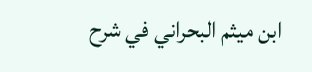ابن ميثم البحراني في شرح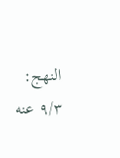النهج: ٩/٣ عنه